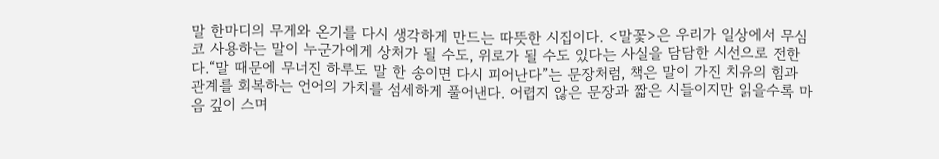말 한마디의 무게와 온기를 다시 생각하게 만드는 따뜻한 시집이다. <말꽃>은 우리가 일상에서 무심코 사용하는 말이 누군가에게 상처가 될 수도, 위로가 될 수도 있다는 사실을 담담한 시선으로 전한다.“말 때문에 무너진 하루도 말 한 송이면 다시 피어난다”는 문장처럼, 책은 말이 가진 치유의 힘과 관계를 회복하는 언어의 가치를 섬세하게 풀어낸다. 어렵지 않은 문장과 짧은 시들이지만 읽을수록 마음 깊이 스며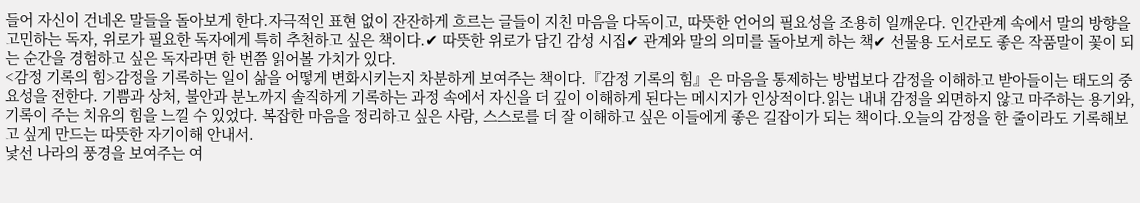들어 자신이 건네온 말들을 돌아보게 한다.자극적인 표현 없이 잔잔하게 흐르는 글들이 지친 마음을 다독이고, 따뜻한 언어의 필요성을 조용히 일깨운다. 인간관계 속에서 말의 방향을 고민하는 독자, 위로가 필요한 독자에게 특히 추천하고 싶은 책이다.✔ 따뜻한 위로가 담긴 감성 시집✔ 관계와 말의 의미를 돌아보게 하는 책✔ 선물용 도서로도 좋은 작품말이 꽃이 되는 순간을 경험하고 싶은 독자라면 한 번쯤 읽어볼 가치가 있다.
<감정 기록의 힘>감정을 기록하는 일이 삶을 어떻게 변화시키는지 차분하게 보여주는 책이다.『감정 기록의 힘』은 마음을 통제하는 방법보다 감정을 이해하고 받아들이는 태도의 중요성을 전한다. 기쁨과 상처, 불안과 분노까지 솔직하게 기록하는 과정 속에서 자신을 더 깊이 이해하게 된다는 메시지가 인상적이다.읽는 내내 감정을 외면하지 않고 마주하는 용기와, 기록이 주는 치유의 힘을 느낄 수 있었다. 복잡한 마음을 정리하고 싶은 사람, 스스로를 더 잘 이해하고 싶은 이들에게 좋은 길잡이가 되는 책이다.오늘의 감정을 한 줄이라도 기록해보고 싶게 만드는 따뜻한 자기이해 안내서.
낯선 나라의 풍경을 보여주는 여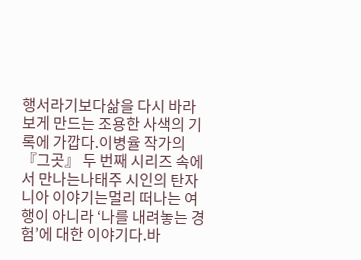행서라기보다삶을 다시 바라보게 만드는 조용한 사색의 기록에 가깝다.이병율 작가의 『그곳』 두 번째 시리즈 속에서 만나는나태주 시인의 탄자니아 이야기는멀리 떠나는 여행이 아니라 ‘나를 내려놓는 경험’에 대한 이야기다.바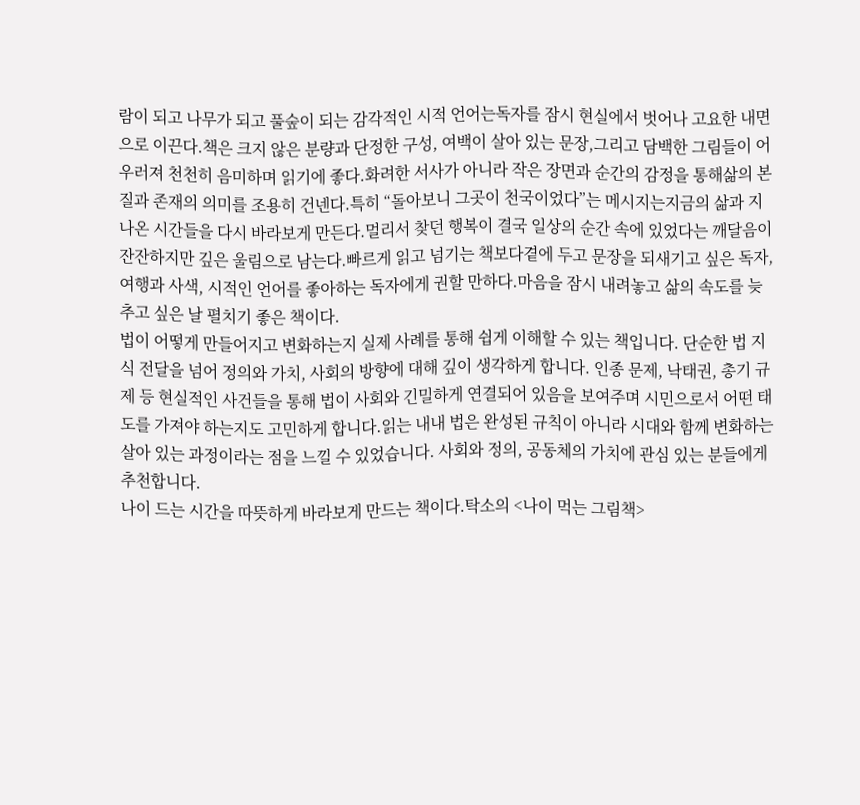람이 되고 나무가 되고 풀숲이 되는 감각적인 시적 언어는독자를 잠시 현실에서 벗어나 고요한 내면으로 이끈다.책은 크지 않은 분량과 단정한 구성, 여백이 살아 있는 문장,그리고 담백한 그림들이 어우러져 천천히 음미하며 읽기에 좋다.화려한 서사가 아니라 작은 장면과 순간의 감정을 통해삶의 본질과 존재의 의미를 조용히 건넨다.특히 “돌아보니 그곳이 천국이었다”는 메시지는지금의 삶과 지나온 시간들을 다시 바라보게 만든다.멀리서 찾던 행복이 결국 일상의 순간 속에 있었다는 깨달음이잔잔하지만 깊은 울림으로 남는다.빠르게 읽고 넘기는 책보다곁에 두고 문장을 되새기고 싶은 독자,여행과 사색, 시적인 언어를 좋아하는 독자에게 권할 만하다.마음을 잠시 내려놓고 삶의 속도를 늦추고 싶은 날 펼치기 좋은 책이다.
법이 어떻게 만들어지고 변화하는지 실제 사례를 통해 쉽게 이해할 수 있는 책입니다. 단순한 법 지식 전달을 넘어 정의와 가치, 사회의 방향에 대해 깊이 생각하게 합니다. 인종 문제, 낙태권, 총기 규제 등 현실적인 사건들을 통해 법이 사회와 긴밀하게 연결되어 있음을 보여주며 시민으로서 어떤 태도를 가져야 하는지도 고민하게 합니다.읽는 내내 법은 완성된 규칙이 아니라 시대와 함께 변화하는 살아 있는 과정이라는 점을 느낄 수 있었습니다. 사회와 정의, 공동체의 가치에 관심 있는 분들에게 추천합니다.
나이 드는 시간을 따뜻하게 바라보게 만드는 책이다.탁소의 <나이 먹는 그림책>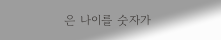은 나이를 숫자가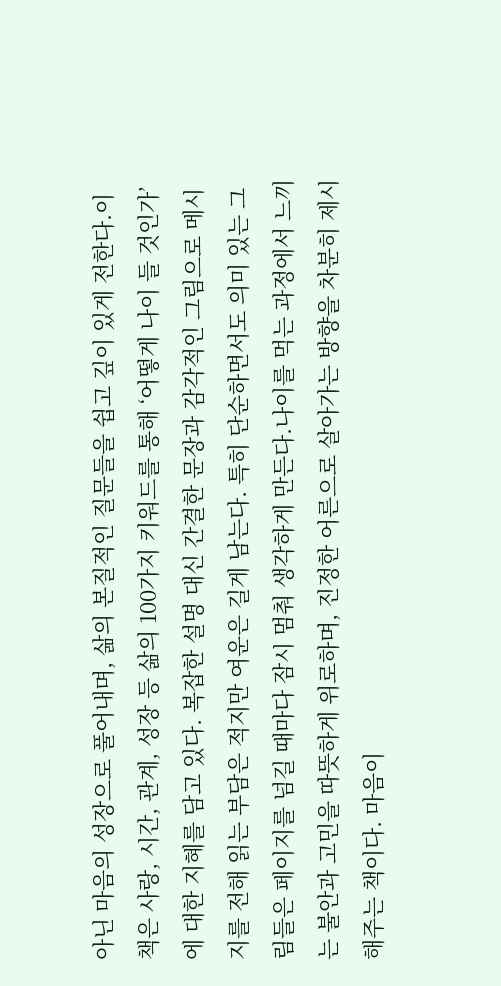아닌 마음의 성장으로 풀어내며, 삶의 본질적인 질문들을 쉽고 깊이 있게 전한다.이 책은 사랑, 시간, 관계, 성장 등 삶의 100가지 키워드를 통해 ‘어떻게 나이 들 것인가’에 대한 지혜를 담고 있다. 복잡한 설명 대신 간결한 문장과 감각적인 그림으로 메시지를 전해 읽는 부담은 적지만 여운은 길게 남는다. 특히 단순하면서도 의미 있는 그림들은 페이지를 넘길 때마다 잠시 멈춰 생각하게 만든다.나이를 먹는 과정에서 느끼는 불안과 고민을 따뜻하게 위로하며, 진정한 어른으로 살아가는 방향을 차분히 제시해주는 책이다. 마음이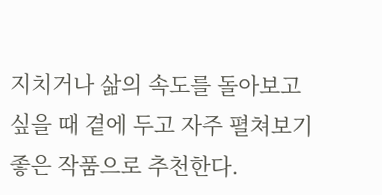지치거나 삶의 속도를 돌아보고 싶을 때 곁에 두고 자주 펼쳐보기 좋은 작품으로 추천한다.